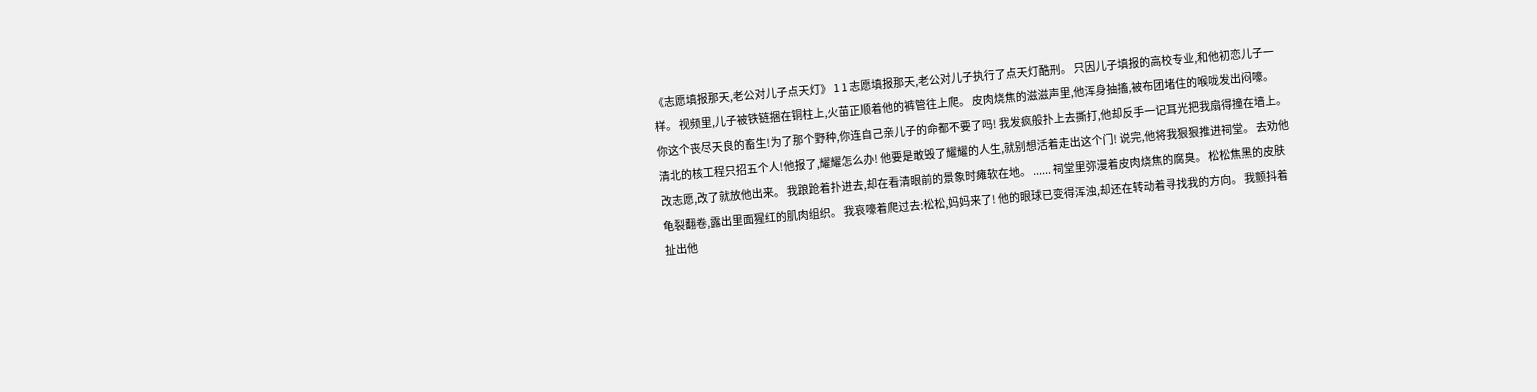《志愿填报那天,老公对儿子点天灯》 1 1 志愿填报那天,老公对儿子执行了点天灯酷刑。 只因儿子填报的高校专业,和他初恋儿子一样。 视频里,儿子被铁链捆在铜柱上,火苗正顺着他的裤管往上爬。 皮肉烧焦的滋滋声里,他浑身抽搐,被布团堵住的喉咙发出闷嚎。 你这个丧尽天良的畜生!为了那个野种,你连自己亲儿子的命都不要了吗! 我发疯般扑上去撕打,他却反手一记耳光把我扇得撞在墙上。 清北的核工程只招五个人!他报了,耀耀怎么办! 他要是敢毁了耀耀的人生,就别想活着走出这个门! 说完,他将我狠狠推进祠堂。 去劝他改志愿,改了就放他出来。 我踉跄着扑进去,却在看清眼前的景象时瘫软在地。 ...... 祠堂里弥漫着皮肉烧焦的腐臭。 松松焦黑的皮肤龟裂翻卷,露出里面猩红的肌肉组织。 我哀嚎着爬过去:松松,妈妈来了! 他的眼球已变得浑浊,却还在转动着寻找我的方向。 我颤抖着扯出他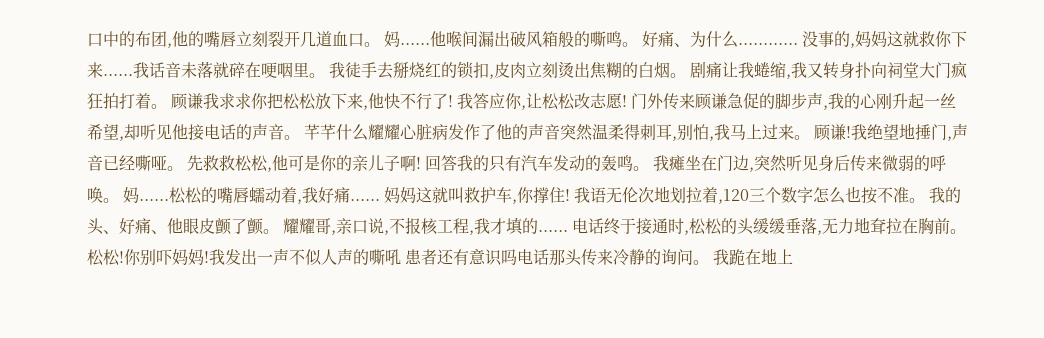口中的布团,他的嘴唇立刻裂开几道血口。 妈......他喉间漏出破风箱般的嘶鸣。 好痛、为什么............ 没事的,妈妈这就救你下来......我话音未落就碎在哽咽里。 我徒手去掰烧红的锁扣,皮肉立刻烫出焦糊的白烟。 剧痛让我蜷缩,我又转身扑向祠堂大门疯狂拍打着。 顾谦我求求你把松松放下来,他快不行了! 我答应你,让松松改志愿! 门外传来顾谦急促的脚步声,我的心刚升起一丝希望,却听见他接电话的声音。 芊芊什么耀耀心脏病发作了他的声音突然温柔得刺耳,别怕,我马上过来。 顾谦!我绝望地捶门,声音已经嘶哑。 先救救松松,他可是你的亲儿子啊! 回答我的只有汽车发动的轰鸣。 我瘫坐在门边,突然听见身后传来微弱的呼唤。 妈......松松的嘴唇蠕动着,我好痛...... 妈妈这就叫救护车,你撑住! 我语无伦次地划拉着,120三个数字怎么也按不准。 我的头、好痛、他眼皮颤了颤。 耀耀哥,亲口说,不报核工程,我才填的...... 电话终于接通时,松松的头缓缓垂落,无力地耷拉在胸前。 松松!你别吓妈妈!我发出一声不似人声的嘶吼 患者还有意识吗电话那头传来冷静的询问。 我跪在地上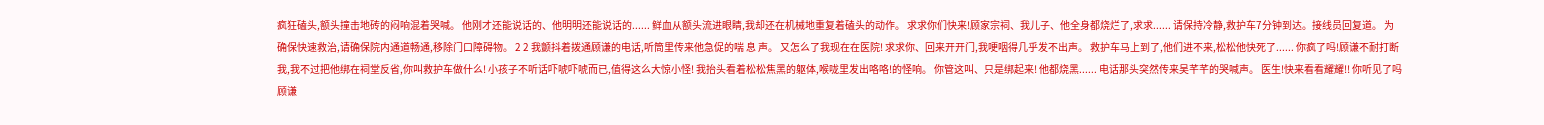疯狂磕头,额头撞击地砖的闷响混着哭喊。 他刚才还能说话的、他明明还能说话的...... 鲜血从额头流进眼睛,我却还在机械地重复着磕头的动作。 求求你们快来!顾家宗祠、我儿子、他全身都烧烂了,求求...... 请保持冷静,救护车7分钟到达。接线员回复道。 为确保快速救治,请确保院内通道畅通,移除门口障碍物。 2 2 我颤抖着拨通顾谦的电话,听筒里传来他急促的喘 息 声。 又怎么了我现在在医院! 求求你、回来开开门,我哽咽得几乎发不出声。 救护车马上到了,他们进不来,松松他快死了...... 你疯了吗!顾谦不耐打断我,我不过把他绑在祠堂反省,你叫救护车做什么! 小孩子不听话吓唬吓唬而已,值得这么大惊小怪! 我抬头看着松松焦黑的躯体,喉咙里发出咯咯!的怪响。 你管这叫、只是绑起来! 他都烧黑...... 电话那头突然传来吴芊芊的哭喊声。 医生!快来看看耀耀!! 你听见了吗顾谦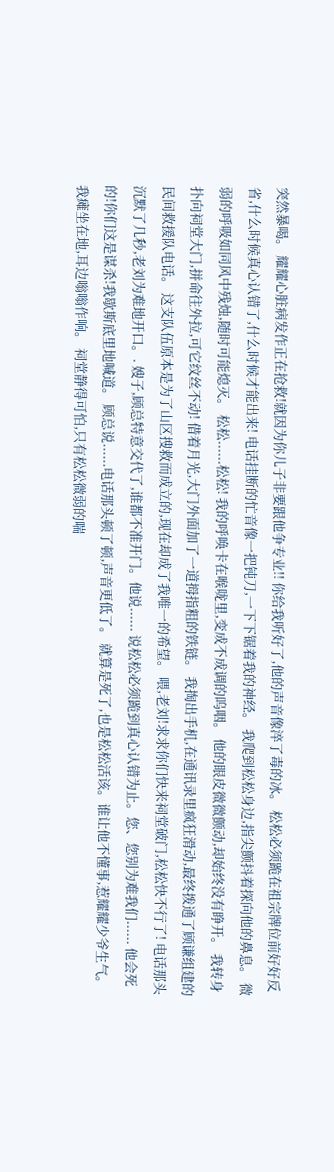突然暴喝。 耀耀心脏病发作正在抢救!就因为你儿子非要跟他争专业!! 你给我听好了,他的声音像淬了毒的冰。 松松必须跪在祖宗牌位前好好反省,什么时候真心认错了,什么时候才能出来! 电话挂断的忙音像一把钝刀,一下下锯着我的神经。 我爬到松松身边,指尖颤抖着探向他的鼻息。 微弱的呼吸如同风中残烛,随时可能熄灭。 松松......松松! 我的呼唤卡在喉咙里,变成不成调的呜咽。 他的眼皮微微颤动,却始终没有睁开。 我转身扑向祠堂大门,拼命往外拉,可它纹丝不动! 借着月光,大门外面加了一道拇指粗的铁链。 我掏出手机,在通讯录里疯狂滑动,最终拨通了顾谦组建的民间救援队电话。 这支队伍原本是为了山区搜救而成立的,现在却成了我唯一的希望。 喂,老刘!求求你们快来祠堂破门,松松快不行了! 电话那头沉默了几秒,老刘为难地开口。. 嫂子,顾总特意交代了,谁都不准开门。他说...... 说松松必须跪到真心认错为止。您、您别为难我们...... 他会死的!你们这是谋杀!我歇斯底里地喊道。 顾总说......电话那头顿了顿,声音更低了。 就算是死了,也是松松活该。谁让他不懂事,惹耀耀少爷生气。 我瘫坐在地,耳边嗡嗡作响。 祠堂静得可怕,只有松松微弱的喘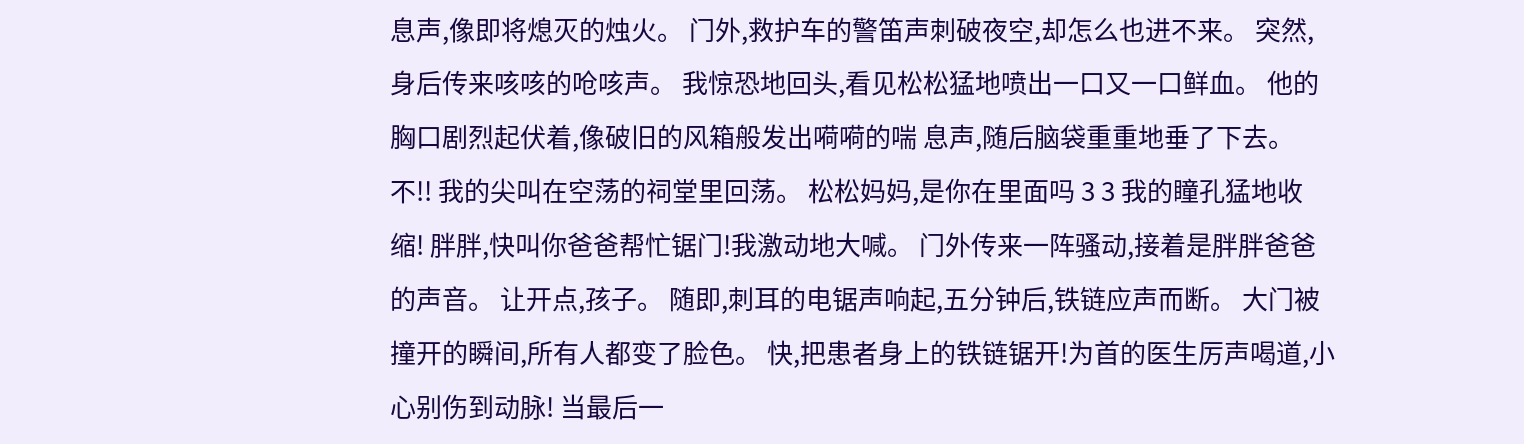息声,像即将熄灭的烛火。 门外,救护车的警笛声刺破夜空,却怎么也进不来。 突然,身后传来咳咳的呛咳声。 我惊恐地回头,看见松松猛地喷出一口又一口鲜血。 他的胸口剧烈起伏着,像破旧的风箱般发出嗬嗬的喘 息声,随后脑袋重重地垂了下去。 不!! 我的尖叫在空荡的祠堂里回荡。 松松妈妈,是你在里面吗 3 3 我的瞳孔猛地收缩! 胖胖,快叫你爸爸帮忙锯门!我激动地大喊。 门外传来一阵骚动,接着是胖胖爸爸的声音。 让开点,孩子。 随即,刺耳的电锯声响起,五分钟后,铁链应声而断。 大门被撞开的瞬间,所有人都变了脸色。 快,把患者身上的铁链锯开!为首的医生厉声喝道,小心别伤到动脉! 当最后一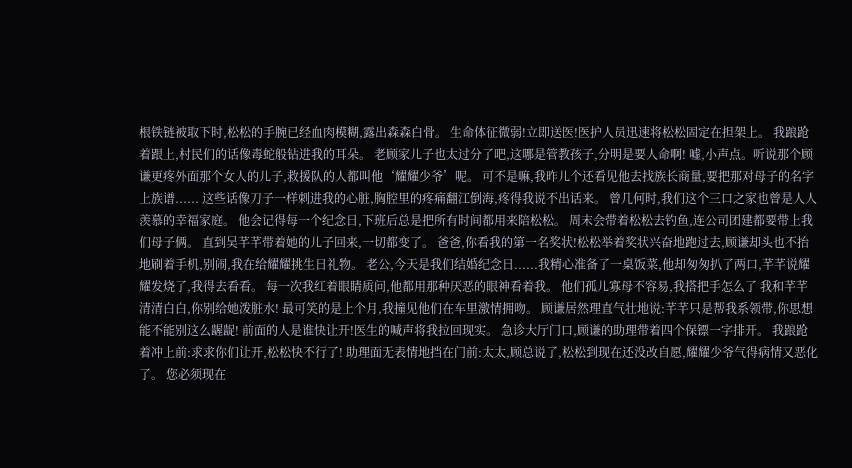根铁链被取下时,松松的手腕已经血肉模糊,露出森森白骨。 生命体征微弱!立即送医!医护人员迅速将松松固定在担架上。 我踉跄着跟上,村民们的话像毒蛇般钻进我的耳朵。 老顾家儿子也太过分了吧,这哪是管教孩子,分明是要人命啊! 嘘,小声点。听说那个顾谦更疼外面那个女人的儿子,救援队的人都叫他‘耀耀少爷’呢。 可不是嘛,我昨儿个还看见他去找族长商量,要把那对母子的名字上族谱...... 这些话像刀子一样刺进我的心脏,胸腔里的疼痛翻江倒海,疼得我说不出话来。 曾几何时,我们这个三口之家也曾是人人羡慕的幸福家庭。 他会记得每一个纪念日,下班后总是把所有时间都用来陪松松。 周末会带着松松去钓鱼,连公司团建都要带上我们母子俩。 直到吴芊芊带着她的儿子回来,一切都变了。 爸爸,你看我的第一名奖状!松松举着奖状兴奋地跑过去,顾谦却头也不抬地刷着手机,别闹,我在给耀耀挑生日礼物。 老公,今天是我们结婚纪念日......我精心准备了一桌饭菜,他却匆匆扒了两口,芊芊说耀耀发烧了,我得去看看。 每一次我红着眼睛质问,他都用那种厌恶的眼神看着我。 他们孤儿寡母不容易,我搭把手怎么了 我和芊芊清清白白,你别给她泼脏水! 最可笑的是上个月,我撞见他们在车里激情拥吻。 顾谦居然理直气壮地说:芊芊只是帮我系领带,你思想能不能别这么龌龊! 前面的人是谁快让开!医生的喊声将我拉回现实。 急诊大厅门口,顾谦的助理带着四个保镖一字排开。 我踉跄着冲上前:求求你们让开,松松快不行了! 助理面无表情地挡在门前:太太,顾总说了,松松到现在还没改自愿,耀耀少爷气得病情又恶化了。 您必须现在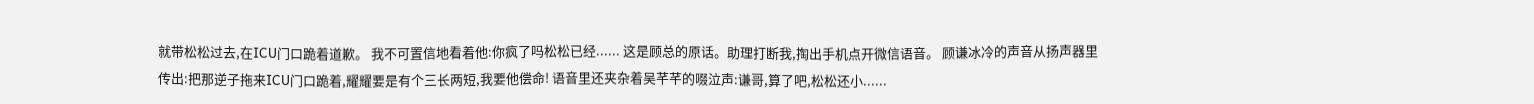就带松松过去,在ICU门口跪着道歉。 我不可置信地看着他:你疯了吗松松已经...... 这是顾总的原话。助理打断我,掏出手机点开微信语音。 顾谦冰冷的声音从扬声器里传出:把那逆子拖来ICU门口跪着,耀耀要是有个三长两短,我要他偿命! 语音里还夹杂着吴芊芊的啜泣声:谦哥,算了吧,松松还小......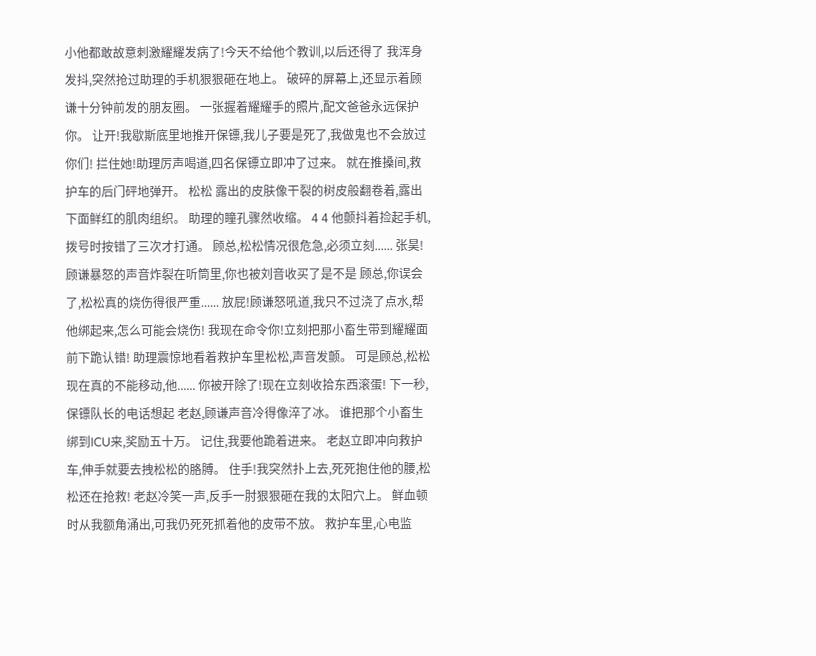小他都敢故意刺激耀耀发病了!今天不给他个教训,以后还得了 我浑身发抖,突然抢过助理的手机狠狠砸在地上。 破碎的屏幕上,还显示着顾谦十分钟前发的朋友圈。 一张握着耀耀手的照片,配文爸爸永远保护你。 让开!我歇斯底里地推开保镖,我儿子要是死了,我做鬼也不会放过你们! 拦住她!助理厉声喝道,四名保镖立即冲了过来。 就在推搡间,救护车的后门砰地弹开。 松松 露出的皮肤像干裂的树皮般翻卷着,露出下面鲜红的肌肉组织。 助理的瞳孔骤然收缩。 4 4 他颤抖着捡起手机,拨号时按错了三次才打通。 顾总,松松情况很危急,必须立刻...... 张昊!顾谦暴怒的声音炸裂在听筒里,你也被刘音收买了是不是 顾总,你误会了,松松真的烧伤得很严重...... 放屁!顾谦怒吼道,我只不过浇了点水,帮他绑起来,怎么可能会烧伤! 我现在命令你!立刻把那小畜生带到耀耀面前下跪认错! 助理震惊地看着救护车里松松,声音发颤。 可是顾总,松松现在真的不能移动,他...... 你被开除了!现在立刻收拾东西滚蛋! 下一秒,保镖队长的电话想起 老赵,顾谦声音冷得像淬了冰。 谁把那个小畜生绑到ICU来,奖励五十万。 记住,我要他跪着进来。 老赵立即冲向救护车,伸手就要去拽松松的胳膊。 住手!我突然扑上去,死死抱住他的腰,松松还在抢救! 老赵冷笑一声,反手一肘狠狠砸在我的太阳穴上。 鲜血顿时从我额角涌出,可我仍死死抓着他的皮带不放。 救护车里,心电监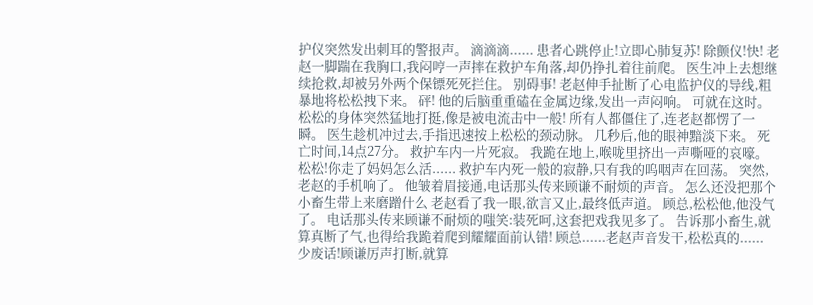护仪突然发出刺耳的警报声。 滴滴滴...... 患者心跳停止!立即心肺复苏! 除颤仪!快! 老赵一脚踹在我胸口,我闷哼一声摔在救护车角落,却仍挣扎着往前爬。 医生冲上去想继续抢救,却被另外两个保镖死死拦住。 别碍事! 老赵伸手扯断了心电监护仪的导线,粗暴地将松松拽下来。 砰! 他的后脑重重磕在金属边缘,发出一声闷响。 可就在这时。 松松的身体突然猛地打挺,像是被电流击中一般! 所有人都僵住了,连老赵都愣了一瞬。 医生趁机冲过去,手指迅速按上松松的颈动脉。 几秒后,他的眼神黯淡下来。 死亡时间,14点27分。 救护车内一片死寂。 我跪在地上,喉咙里挤出一声嘶哑的哀嚎。 松松!你走了妈妈怎么活...... 救护车内死一般的寂静,只有我的呜咽声在回荡。 突然,老赵的手机响了。 他皱着眉接通,电话那头传来顾谦不耐烦的声音。 怎么还没把那个小畜生带上来磨蹭什么 老赵看了我一眼,欲言又止,最终低声道。 顾总,松松他,他没气了。 电话那头传来顾谦不耐烦的嗤笑:装死呵,这套把戏我见多了。 告诉那小畜生,就算真断了气,也得给我跪着爬到耀耀面前认错! 顾总......老赵声音发干,松松真的...... 少废话!顾谦厉声打断,就算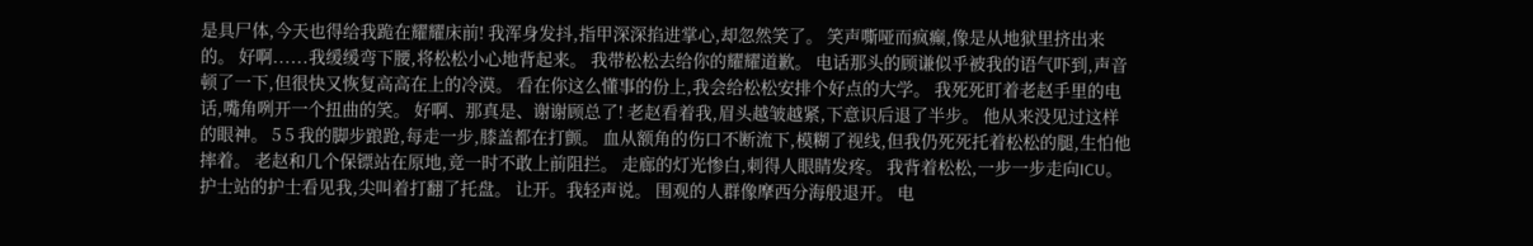是具尸体,今天也得给我跪在耀耀床前! 我浑身发抖,指甲深深掐进掌心,却忽然笑了。 笑声嘶哑而疯癫,像是从地狱里挤出来的。 好啊......我缓缓弯下腰,将松松小心地背起来。 我带松松去给你的耀耀道歉。 电话那头的顾谦似乎被我的语气吓到,声音顿了一下,但很快又恢复高高在上的冷漠。 看在你这么懂事的份上,我会给松松安排个好点的大学。 我死死盯着老赵手里的电话,嘴角咧开一个扭曲的笑。 好啊、那真是、谢谢顾总了! 老赵看着我,眉头越皱越紧,下意识后退了半步。 他从来没见过这样的眼神。 5 5 我的脚步踉跄,每走一步,膝盖都在打颤。 血从额角的伤口不断流下,模糊了视线,但我仍死死托着松松的腿,生怕他摔着。 老赵和几个保镖站在原地,竟一时不敢上前阻拦。 走廊的灯光惨白,刺得人眼睛发疼。 我背着松松,一步一步走向ICU。 护士站的护士看见我,尖叫着打翻了托盘。 让开。我轻声说。 围观的人群像摩西分海般退开。 电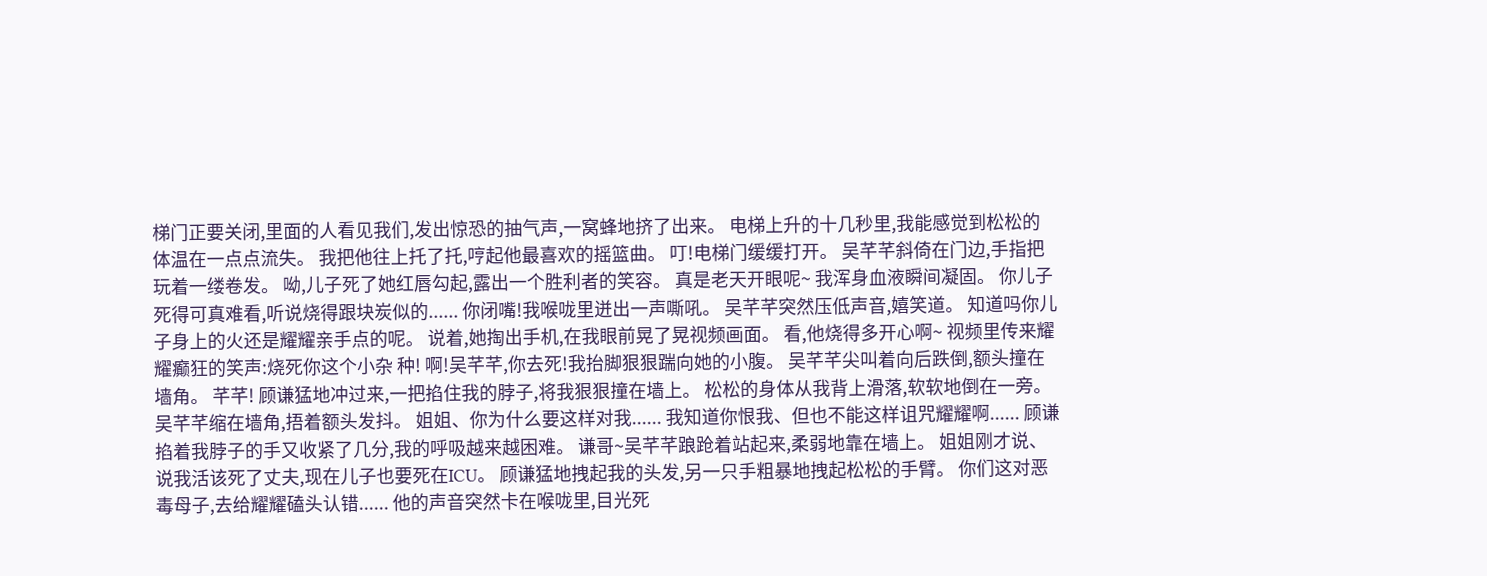梯门正要关闭,里面的人看见我们,发出惊恐的抽气声,一窝蜂地挤了出来。 电梯上升的十几秒里,我能感觉到松松的体温在一点点流失。 我把他往上托了托,哼起他最喜欢的摇篮曲。 叮!电梯门缓缓打开。 吴芊芊斜倚在门边,手指把玩着一缕卷发。 呦,儿子死了她红唇勾起,露出一个胜利者的笑容。 真是老天开眼呢~ 我浑身血液瞬间凝固。 你儿子死得可真难看,听说烧得跟块炭似的...... 你闭嘴!我喉咙里迸出一声嘶吼。 吴芊芊突然压低声音,嬉笑道。 知道吗你儿子身上的火还是耀耀亲手点的呢。 说着,她掏出手机,在我眼前晃了晃视频画面。 看,他烧得多开心啊~ 视频里传来耀耀癫狂的笑声:烧死你这个小杂 种! 啊!吴芊芊,你去死!我抬脚狠狠踹向她的小腹。 吴芊芊尖叫着向后跌倒,额头撞在墙角。 芊芊! 顾谦猛地冲过来,一把掐住我的脖子,将我狠狠撞在墙上。 松松的身体从我背上滑落,软软地倒在一旁。 吴芊芊缩在墙角,捂着额头发抖。 姐姐、你为什么要这样对我...... 我知道你恨我、但也不能这样诅咒耀耀啊...... 顾谦掐着我脖子的手又收紧了几分,我的呼吸越来越困难。 谦哥~吴芊芊踉跄着站起来,柔弱地靠在墙上。 姐姐刚才说、说我活该死了丈夫,现在儿子也要死在ICU。 顾谦猛地拽起我的头发,另一只手粗暴地拽起松松的手臂。 你们这对恶毒母子,去给耀耀磕头认错...... 他的声音突然卡在喉咙里,目光死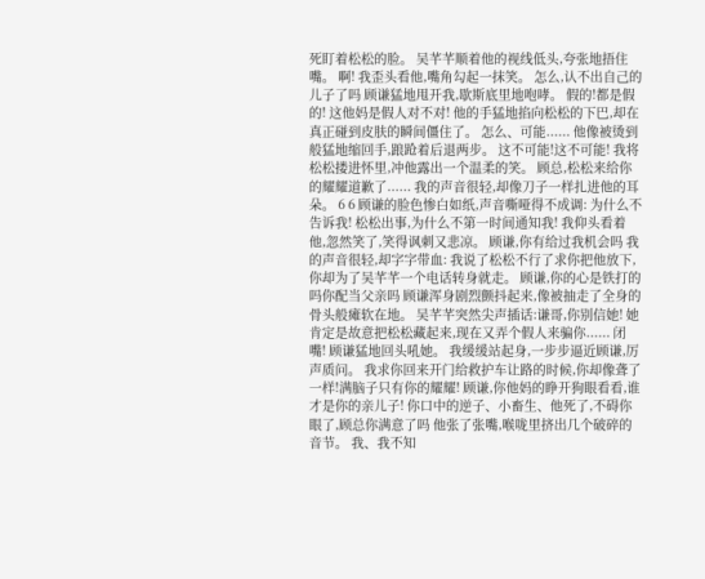死盯着松松的脸。 吴芊芊顺着他的视线低头,夸张地捂住嘴。 啊! 我歪头看他,嘴角勾起一抹笑。 怎么,认不出自己的儿子了吗 顾谦猛地甩开我,歇斯底里地咆哮。 假的!都是假的! 这他妈是假人对不对! 他的手猛地掐向松松的下巴,却在真正碰到皮肤的瞬间僵住了。 怎么、可能...... 他像被烫到般猛地缩回手,踉跄着后退两步。 这不可能!这不可能! 我将松松搂进怀里,冲他露出一个温柔的笑。 顾总,松松来给你的耀耀道歉了...... 我的声音很轻,却像刀子一样扎进他的耳朵。 6 6 顾谦的脸色惨白如纸,声音嘶哑得不成调: 为什么不告诉我! 松松出事,为什么不第一时间通知我! 我仰头看着他,忽然笑了,笑得讽刺又悲凉。 顾谦,你有给过我机会吗 我的声音很轻,却字字带血: 我说了松松不行了求你把他放下,你却为了吴芊芊一个电话转身就走。 顾谦,你的心是铁打的吗你配当父亲吗 顾谦浑身剧烈颤抖起来,像被抽走了全身的骨头般瘫软在地。 吴芊芊突然尖声插话:谦哥,你别信她! 她肯定是故意把松松藏起来,现在又弄个假人来骗你...... 闭嘴! 顾谦猛地回头吼她。 我缓缓站起身,一步步逼近顾谦,厉声质问。 我求你回来开门给救护车让路的时候,你却像聋了一样!满脑子只有你的耀耀! 顾谦,你他妈的睁开狗眼看看,谁才是你的亲儿子! 你口中的逆子、小畜生、他死了,不碍你眼了,顾总你满意了吗 他张了张嘴,喉咙里挤出几个破碎的音节。 我、我不知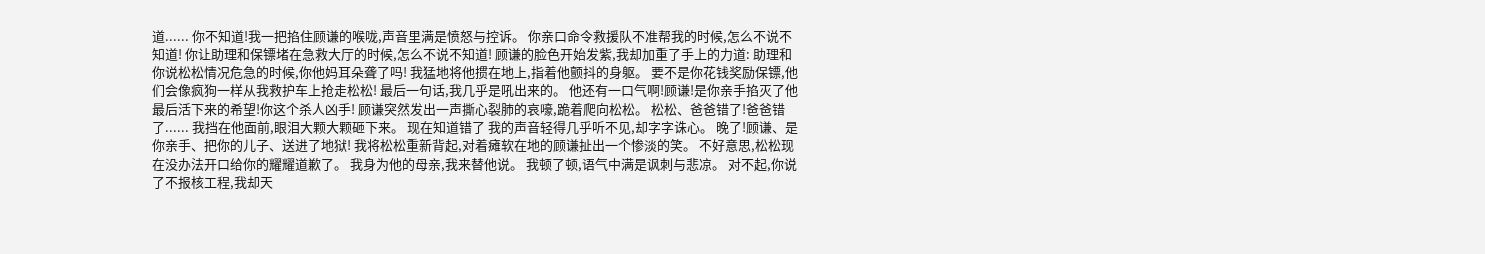道...... 你不知道!我一把掐住顾谦的喉咙,声音里满是愤怒与控诉。 你亲口命令救援队不准帮我的时候,怎么不说不知道! 你让助理和保镖堵在急救大厅的时候,怎么不说不知道! 顾谦的脸色开始发紫,我却加重了手上的力道: 助理和你说松松情况危急的时候,你他妈耳朵聋了吗! 我猛地将他掼在地上,指着他颤抖的身躯。 要不是你花钱奖励保镖,他们会像疯狗一样从我救护车上抢走松松! 最后一句话,我几乎是吼出来的。 他还有一口气啊!顾谦!是你亲手掐灭了他最后活下来的希望!你这个杀人凶手! 顾谦突然发出一声撕心裂肺的哀嚎,跪着爬向松松。 松松、爸爸错了!爸爸错了...... 我挡在他面前,眼泪大颗大颗砸下来。 现在知道错了 我的声音轻得几乎听不见,却字字诛心。 晚了!顾谦、是你亲手、把你的儿子、送进了地狱! 我将松松重新背起,对着瘫软在地的顾谦扯出一个惨淡的笑。 不好意思,松松现在没办法开口给你的耀耀道歉了。 我身为他的母亲,我来替他说。 我顿了顿,语气中满是讽刺与悲凉。 对不起,你说了不报核工程,我却天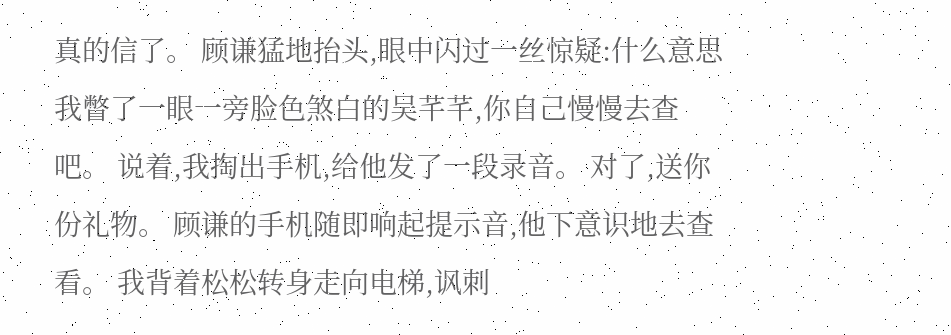真的信了。 顾谦猛地抬头,眼中闪过一丝惊疑:什么意思 我瞥了一眼一旁脸色煞白的吴芊芊,你自己慢慢去查吧。 说着,我掏出手机,给他发了一段录音。 对了,送你份礼物。 顾谦的手机随即响起提示音,他下意识地去查看。 我背着松松转身走向电梯,讽刺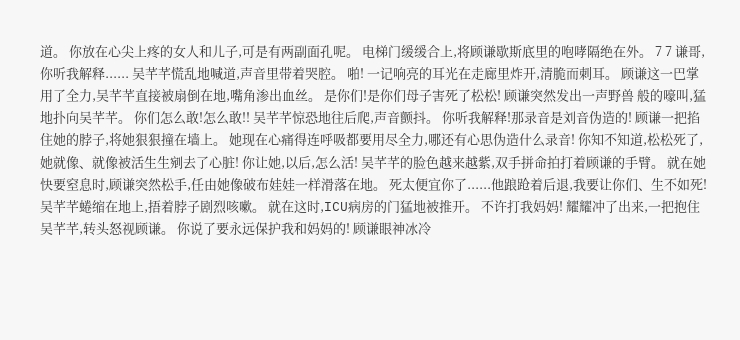道。 你放在心尖上疼的女人和儿子,可是有两副面孔呢。 电梯门缓缓合上,将顾谦歇斯底里的咆哮隔绝在外。 7 7 谦哥,你听我解释...... 吴芊芊慌乱地喊道,声音里带着哭腔。 啪! 一记响亮的耳光在走廊里炸开,清脆而刺耳。 顾谦这一巴掌用了全力,吴芊芊直接被扇倒在地,嘴角渗出血丝。 是你们!是你们母子害死了松松! 顾谦突然发出一声野兽 般的嚎叫,猛地扑向吴芊芊。 你们怎么敢!怎么敢!! 吴芊芊惊恐地往后爬,声音颤抖。 你听我解释!那录音是刘音伪造的! 顾谦一把掐住她的脖子,将她狠狠撞在墙上。 她现在心痛得连呼吸都要用尽全力,哪还有心思伪造什么录音! 你知不知道,松松死了,她就像、就像被活生生剜去了心脏! 你让她,以后,怎么活! 吴芊芊的脸色越来越紫,双手拼命拍打着顾谦的手臂。 就在她快要窒息时,顾谦突然松手,任由她像破布娃娃一样滑落在地。 死太便宜你了......他踉跄着后退,我要让你们、生不如死! 吴芊芊蜷缩在地上,捂着脖子剧烈咳嗽。 就在这时,ICU病房的门猛地被推开。 不许打我妈妈! 耀耀冲了出来,一把抱住吴芊芊,转头怒视顾谦。 你说了要永远保护我和妈妈的! 顾谦眼神冰冷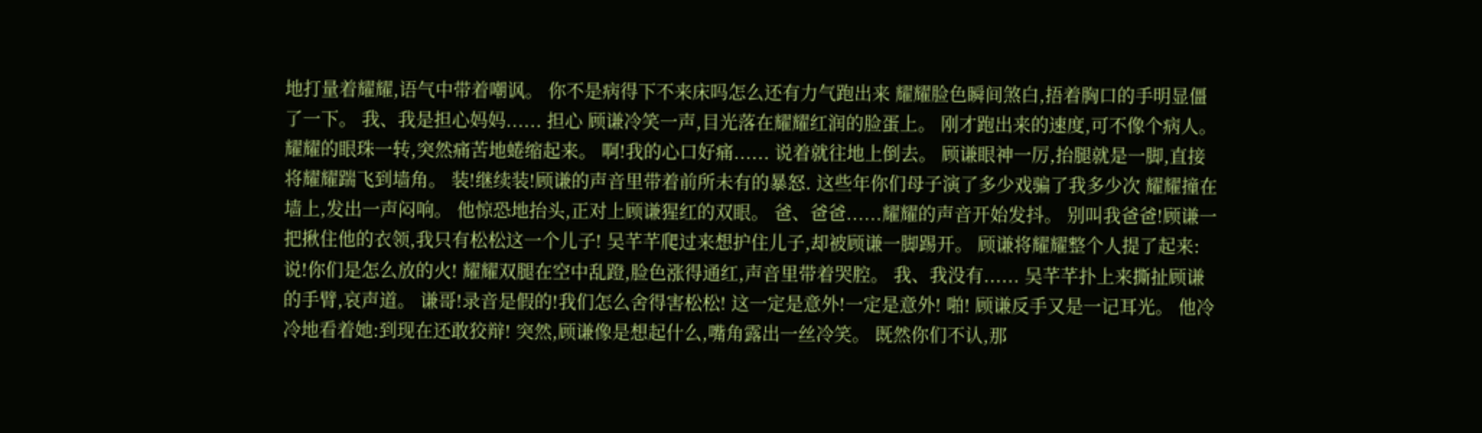地打量着耀耀,语气中带着嘲讽。 你不是病得下不来床吗怎么还有力气跑出来 耀耀脸色瞬间煞白,捂着胸口的手明显僵了一下。 我、我是担心妈妈...... 担心 顾谦冷笑一声,目光落在耀耀红润的脸蛋上。 刚才跑出来的速度,可不像个病人。 耀耀的眼珠一转,突然痛苦地蜷缩起来。 啊!我的心口好痛...... 说着就往地上倒去。 顾谦眼神一厉,抬腿就是一脚,直接将耀耀踹飞到墙角。 装!继续装!顾谦的声音里带着前所未有的暴怒. 这些年你们母子演了多少戏骗了我多少次 耀耀撞在墙上,发出一声闷响。 他惊恐地抬头,正对上顾谦猩红的双眼。 爸、爸爸......耀耀的声音开始发抖。 别叫我爸爸!顾谦一把揪住他的衣领,我只有松松这一个儿子! 吴芊芊爬过来想护住儿子,却被顾谦一脚踢开。 顾谦将耀耀整个人提了起来:说!你们是怎么放的火! 耀耀双腿在空中乱蹬,脸色涨得通红,声音里带着哭腔。 我、我没有...... 吴芊芊扑上来撕扯顾谦的手臂,哀声道。 谦哥!录音是假的!我们怎么舍得害松松! 这一定是意外!一定是意外! 啪! 顾谦反手又是一记耳光。 他冷冷地看着她:到现在还敢狡辩! 突然,顾谦像是想起什么,嘴角露出一丝冷笑。 既然你们不认,那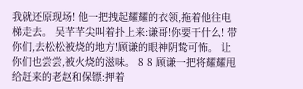我就还原现场! 他一把拽起耀耀的衣领,拖着他往电梯走去。 吴芊芊尖叫着扑上来:谦哥!你要干什么! 带你们,去松松被烧的地方!顾谦的眼神阴鸷可怖。 让你们也尝尝,被火烧的滋味。 8 8 顾谦一把将耀耀甩给赶来的老赵和保镖:押着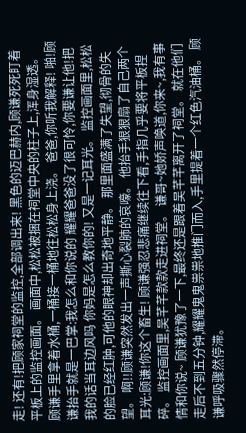走! 还有!把顾家祠堂的监控,全部调出来! 黑色的迈巴赫内,顾谦死死盯着平板上的监控画面。 画面中,松松被捆在祠堂中央的柱子上,浑身湿透。 顾谦手里拿着水桶,一桶接一桶地往松松身上浇。 爸爸,你听我解释! 啪!顾谦抬手就是一巴掌:我怎么和你说的 耀耀爸爸没了很可怜,你要谦让他!把我的话当耳边风吗 你妈是怎么教你的! 又是一记耳光。 监控画面里,松松的脸已经红肿,可他的眼神却出奇地平静。 那里面盛满了失望,彻骨的失望。 啊!!顾谦突然发出一声撕心裂肺的哀嚎。 他抬手狠狠扇了自己两个耳光:顾谦!你这个畜生! 顾谦强忍悲痛继续往下看,手指几乎要将平板捏碎。 监控画面里,吴芊芊款款走进祠堂。 谦哥~她娇声唤道,你来~,我有事情和你说~ 顾谦犹豫了一下,最终还是跟着吴芊芊离开了祠堂。 就在他们走后不到五分钟,耀耀鬼鬼祟祟地推门而入,手里提着一个红色汽油桶。 顾谦呼吸骤然停滞。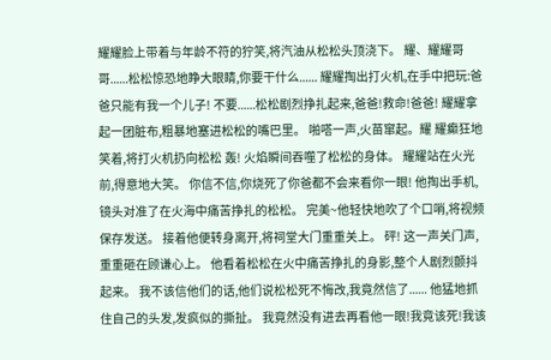耀耀脸上带着与年龄不符的狞笑,将汽油从松松头顶浇下。 耀、耀耀哥哥......松松惊恐地睁大眼睛,你要干什么...... 耀耀掏出打火机,在手中把玩:爸爸只能有我一个儿子! 不要......松松剧烈挣扎起来,爸爸!救命!爸爸! 耀耀拿起一团脏布,粗暴地塞进松松的嘴巴里。 啪嗒一声,火苗窜起。耀 耀癫狂地笑着,将打火机扔向松松 轰! 火焰瞬间吞噬了松松的身体。 耀耀站在火光前,得意地大笑。 你信不信,你烧死了你爸都不会来看你一眼! 他掏出手机,镜头对准了在火海中痛苦挣扎的松松。 完美~他轻快地吹了个口哨,将视频保存发送。 接着他便转身离开,将祠堂大门重重关上。 砰! 这一声关门声,重重砸在顾谦心上。 他看着松松在火中痛苦挣扎的身影,整个人剧烈颤抖起来。 我不该信他们的话,他们说松松死不悔改,我竟然信了...... 他猛地抓住自己的头发,发疯似的撕扯。 我竟然没有进去再看他一眼!我竟该死!我该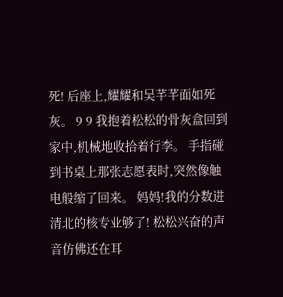死! 后座上,耀耀和吴芊芊面如死灰。 9 9 我抱着松松的骨灰盒回到家中,机械地收拾着行李。 手指碰到书桌上那张志愿表时,突然像触电般缩了回来。 妈妈!我的分数进清北的核专业够了! 松松兴奋的声音仿佛还在耳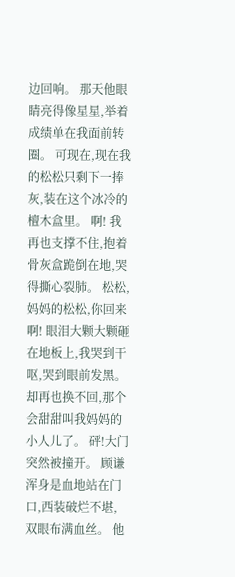边回响。 那天他眼睛亮得像星星,举着成绩单在我面前转圈。 可现在,现在我的松松只剩下一捧灰,装在这个冰冷的檀木盒里。 啊! 我再也支撑不住,抱着骨灰盒跪倒在地,哭得撕心裂肺。 松松,妈妈的松松,你回来啊! 眼泪大颗大颗砸在地板上,我哭到干呕,哭到眼前发黑。 却再也换不回,那个会甜甜叫我妈妈的小人儿了。 砰!大门突然被撞开。 顾谦浑身是血地站在门口,西装破烂不堪,双眼布满血丝。 他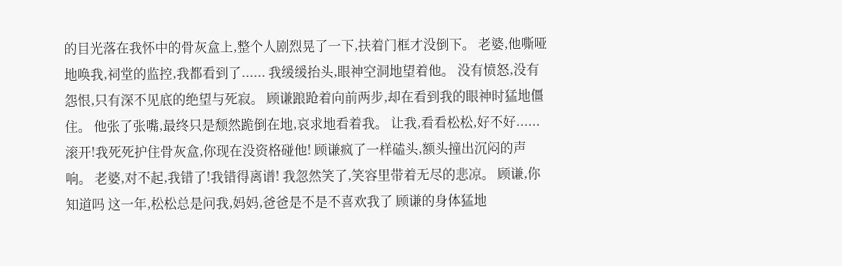的目光落在我怀中的骨灰盒上,整个人剧烈晃了一下,扶着门框才没倒下。 老婆,他嘶哑地唤我,祠堂的监控,我都看到了...... 我缓缓抬头,眼神空洞地望着他。 没有愤怒,没有怨恨,只有深不见底的绝望与死寂。 顾谦踉跄着向前两步,却在看到我的眼神时猛地僵住。 他张了张嘴,最终只是颓然跪倒在地,哀求地看着我。 让我,看看松松,好不好...... 滚开!我死死护住骨灰盒,你现在没资格碰他! 顾谦疯了一样磕头,额头撞出沉闷的声响。 老婆,对不起,我错了!我错得离谱! 我忽然笑了,笑容里带着无尽的悲凉。 顾谦,你知道吗 这一年,松松总是问我,妈妈,爸爸是不是不喜欢我了 顾谦的身体猛地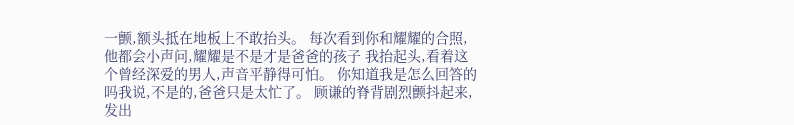一颤,额头抵在地板上不敢抬头。 每次看到你和耀耀的合照,他都会小声问,耀耀是不是才是爸爸的孩子 我抬起头,看着这个曾经深爱的男人,声音平静得可怕。 你知道我是怎么回答的吗我说,不是的,爸爸只是太忙了。 顾谦的脊背剧烈颤抖起来,发出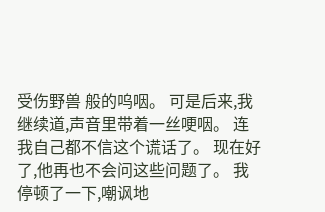受伤野兽 般的呜咽。 可是后来,我继续道,声音里带着一丝哽咽。 连我自己都不信这个谎话了。 现在好了,他再也不会问这些问题了。 我停顿了一下,嘲讽地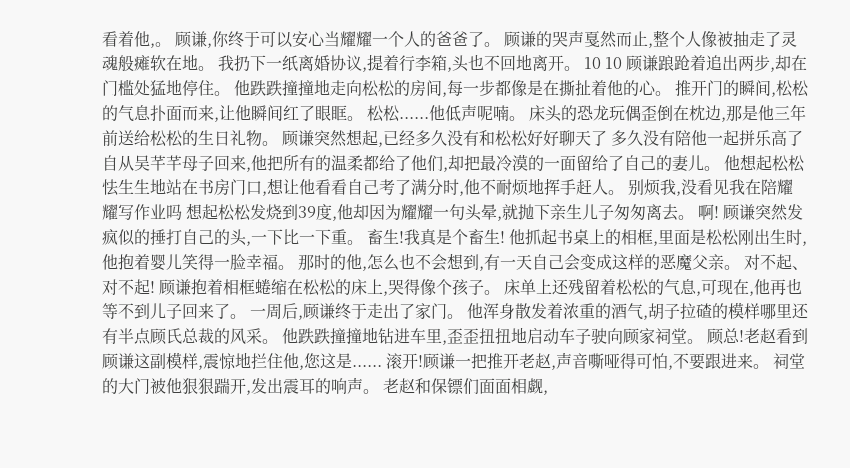看着他,。 顾谦,你终于可以安心当耀耀一个人的爸爸了。 顾谦的哭声戛然而止,整个人像被抽走了灵魂般瘫软在地。 我扔下一纸离婚协议,提着行李箱,头也不回地离开。 10 10 顾谦踉跄着追出两步,却在门槛处猛地停住。 他跌跌撞撞地走向松松的房间,每一步都像是在撕扯着他的心。 推开门的瞬间,松松的气息扑面而来,让他瞬间红了眼眶。 松松......他低声呢喃。 床头的恐龙玩偶歪倒在枕边,那是他三年前送给松松的生日礼物。 顾谦突然想起,已经多久没有和松松好好聊天了 多久没有陪他一起拼乐高了 自从吴芊芊母子回来,他把所有的温柔都给了他们,却把最冷漠的一面留给了自己的妻儿。 他想起松松怯生生地站在书房门口,想让他看看自己考了满分时,他不耐烦地挥手赶人。 别烦我,没看见我在陪耀耀写作业吗 想起松松发烧到39度,他却因为耀耀一句头晕,就抛下亲生儿子匆匆离去。 啊! 顾谦突然发疯似的捶打自己的头,一下比一下重。 畜生!我真是个畜生! 他抓起书桌上的相框,里面是松松刚出生时,他抱着婴儿笑得一脸幸福。 那时的他,怎么也不会想到,有一天自己会变成这样的恶魔父亲。 对不起、对不起! 顾谦抱着相框蜷缩在松松的床上,哭得像个孩子。 床单上还残留着松松的气息,可现在,他再也等不到儿子回来了。 一周后,顾谦终于走出了家门。 他浑身散发着浓重的酒气,胡子拉碴的模样哪里还有半点顾氏总裁的风采。 他跌跌撞撞地钻进车里,歪歪扭扭地启动车子驶向顾家祠堂。 顾总!老赵看到顾谦这副模样,震惊地拦住他,您这是...... 滚开!顾谦一把推开老赵,声音嘶哑得可怕,不要跟进来。 祠堂的大门被他狠狠踹开,发出震耳的响声。 老赵和保镖们面面相觑,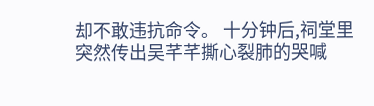却不敢违抗命令。 十分钟后,祠堂里突然传出吴芊芊撕心裂肺的哭喊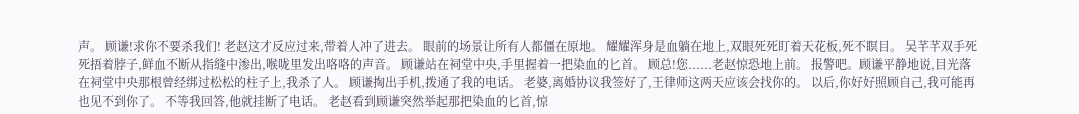声。 顾谦!求你不要杀我们! 老赵这才反应过来,带着人冲了进去。 眼前的场景让所有人都僵在原地。 耀耀浑身是血躺在地上,双眼死死盯着天花板,死不瞑目。 吴芊芊双手死死捂着脖子,鲜血不断从指缝中渗出,喉咙里发出咯咯的声音。 顾谦站在祠堂中央,手里握着一把染血的匕首。 顾总!您......老赵惊恐地上前。 报警吧。顾谦平静地说,目光落在祠堂中央那根曾经绑过松松的柱子上,我杀了人。 顾谦掏出手机,拨通了我的电话。 老婆,离婚协议我签好了,王律师这两天应该会找你的。 以后,你好好照顾自己,我可能再也见不到你了。 不等我回答,他就挂断了电话。 老赵看到顾谦突然举起那把染血的匕首,惊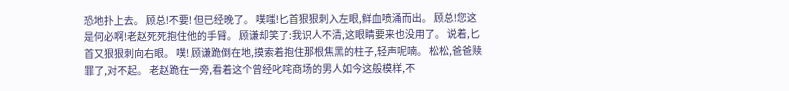恐地扑上去。 顾总!不要! 但已经晚了。 噗嗤!匕首狠狠刺入左眼,鲜血喷涌而出。 顾总!您这是何必啊!老赵死死抱住他的手臂。 顾谦却笑了:我识人不清,这眼睛要来也没用了。 说着,匕首又狠狠刺向右眼。 噗! 顾谦跪倒在地,摸索着抱住那根焦黑的柱子,轻声呢喃。 松松,爸爸赎罪了,对不起。 老赵跪在一旁,看着这个曾经叱咤商场的男人如今这般模样,不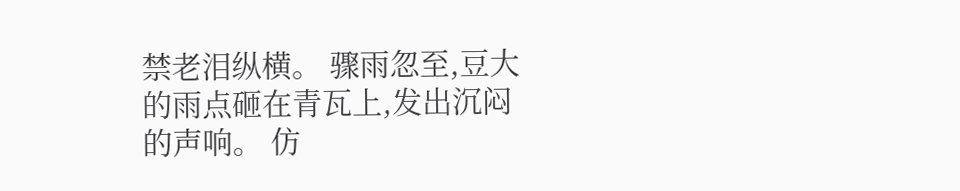禁老泪纵横。 骤雨忽至,豆大的雨点砸在青瓦上,发出沉闷的声响。 仿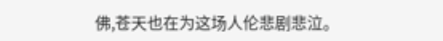佛,苍天也在为这场人伦悲剧悲泣。